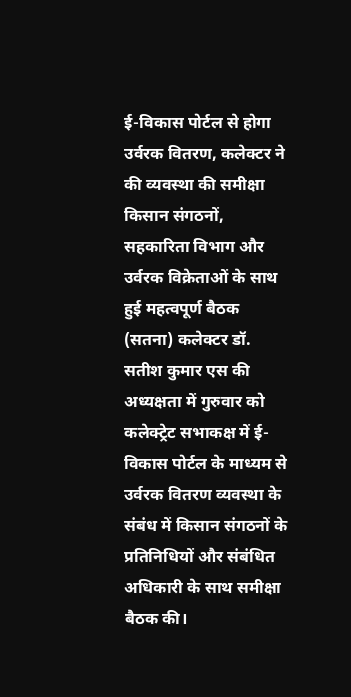ई-विकास पोर्टल से होगा उर्वरक वितरण, कलेक्टर ने की व्यवस्था की समीक्षा
किसान संगठनों, सहकारिता विभाग और उर्वरक विक्रेताओं के साथ हुई महत्वपूर्ण बैठक
(सतना) कलेक्टर डॉ. सतीश कुमार एस की अध्यक्षता में गुरुवार को कलेक्ट्रेट सभाकक्ष में ई-विकास पोर्टल के माध्यम से उर्वरक वितरण व्यवस्था के संबंध में किसान संगठनों के प्रतिनिधियों और संबंधित अधिकारी के साथ समीक्षा बैठक की।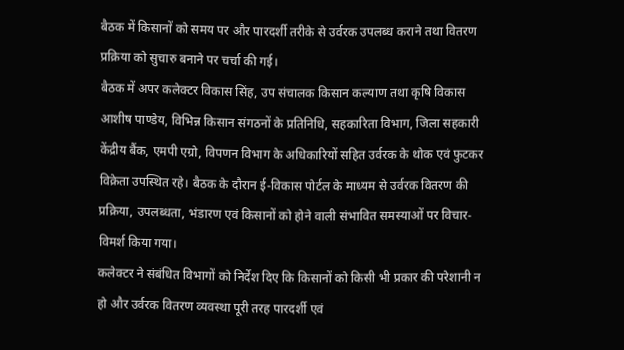बैठक में किसानों को समय पर और पारदर्शी तरीके से उर्वरक उपलब्ध कराने तथा वितरण प्रक्रिया को सुचारु बनाने पर चर्चा की गई।
बैठक में अपर कलेक्टर विकास सिंह, उप संचालक किसान कल्याण तथा कृषि विकास आशीष पाण्डेय, विभिन्न किसान संगठनों के प्रतिनिधि, सहकारिता विभाग, जिला सहकारी केंद्रीय बैंक, एमपी एग्रो, विपणन विभाग के अधिकारियों सहित उर्वरक के थोक एवं फुटकर विक्रेता उपस्थित रहे। बैठक के दौरान ई-विकास पोर्टल के माध्यम से उर्वरक वितरण की प्रक्रिया, उपलब्धता, भंडारण एवं किसानों को होने वाली संभावित समस्याओं पर विचार-विमर्श किया गया।
कलेक्टर ने संबंधित विभागों को निर्देश दिए कि किसानों को किसी भी प्रकार की परेशानी न हो और उर्वरक वितरण व्यवस्था पूरी तरह पारदर्शी एवं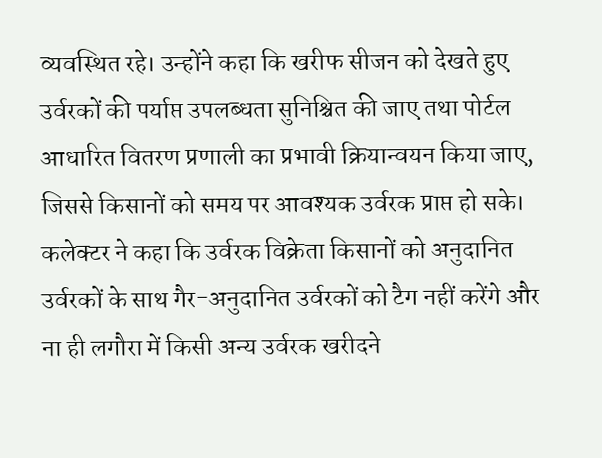व्यवस्थित रहे। उन्होंने कहा कि खरीफ सीजन को देखते हुए उर्वरकों की पर्याप्त उपलब्धता सुनिश्चित की जाए तथा पोर्टल आधारित वितरण प्रणाली का प्रभावी क्रियान्वयन किया जाए, जिससे किसानों को समय पर आवश्यक उर्वरक प्राप्त हो सके। कलेक्टर ने कहा कि उर्वरक विक्रेता किसानों को अनुदानित उर्वरकों के साथ गैर-अनुदानित उर्वरकों को टैग नहीं करेंगे और ना ही लगौरा में किसी अन्य उर्वरक खरीदने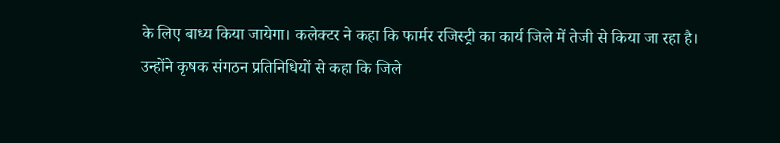के लिए बाध्य किया जायेगा। कलेक्टर ने कहा कि फार्मर रजिस्ट्री का कार्य जिले में तेजी से किया जा रहा है।
उन्होंने कृषक संगठन प्रतिनिधियों से कहा कि जिले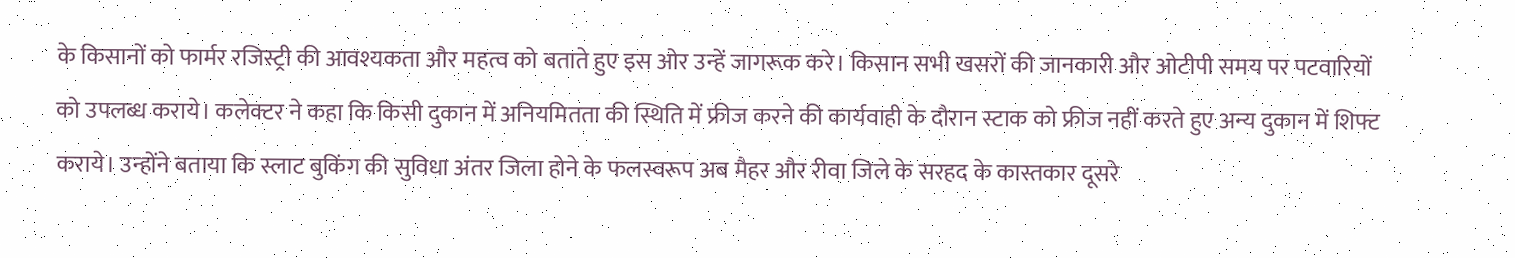के किसानों को फार्मर रजिस्ट्री की आवश्यकता और महत्व को बताते हुए इस ओर उन्हें जागरूक करे। किसान सभी खसरों की जानकारी और ओटीपी समय पर पटवारियों को उपलब्ध कराये। कलेक्टर ने कहा कि किसी दुकान में अनियमितता की स्थिति में फ्रीज करने की कार्यवाही के दौरान स्टाक को फ्रीज नहीं करते हुए अन्य दुकान में शिफ्ट कराये। उन्होंने बताया कि स्लाट बुकिंग की सुविधा अंतर जिला होने के फलस्वरूप अब मैहर और रीवा जिले के सरहद के कास्तकार दूसरे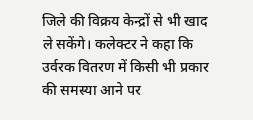जिले की विक्रय केन्द्रों से भी खाद ले सकेंगे। कलेक्टर ने कहा कि उर्वरक वितरण में किसी भी प्रकार की समस्या आने पर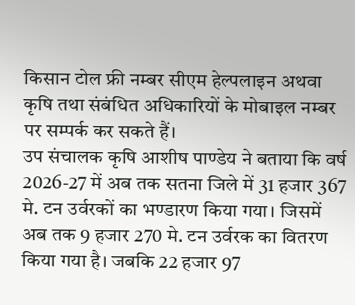किसान टोल फ्री नम्बर सीएम हेल्पलाइन अथवा कृषि तथा संबंधित अधिकारियों के मोबाइल नम्बर पर सम्पर्क कर सकते हैं।
उप संचालक कृषि आशीष पाण्डेय ने बताया कि वर्ष 2026-27 में अब तक सतना जिले में 31 हजार 367 मे. टन उर्वरकों का भण्डारण किया गया। जिसमें अब तक 9 हजार 270 मे. टन उर्वरक का वितरण किया गया है। जबकि 22 हजार 97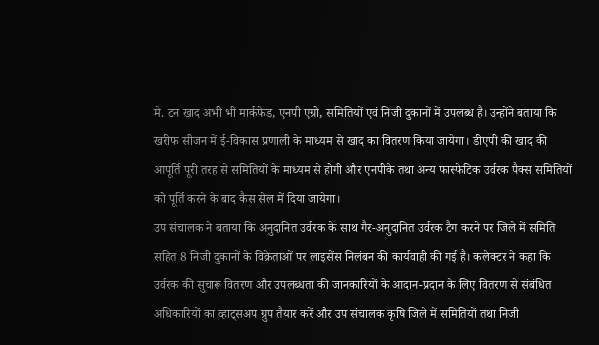मे. टन खाद अभी भी मार्कफेड, एनपी एग्रो, समितियों एवं निजी दुकानों में उपलब्ध है। उन्होंने बताया कि खरीफ सीजन में ई-विकास प्रणाली के माध्यम से खाद का वितरण किया जायेगा। डीएपी की खाद की आपूर्ति पूरी तरह से समितियों के माध्यम से होगी और एनपीके तथा अन्य फास्फेटिक उर्वरक पैक्स समितियों को पूर्ति करने के बाद कैस सेल में दिया जायेगा।
उप संचालक ने बताया कि अनुदानित उर्वरक के साथ गैर-अनुदानित उर्वरक टैग करने पर जिले में समिति सहित 8 निजी दुकानों के विक्रेताओं पर लाइसेंस निलंबन की कार्यवाही की गई है। कलेक्टर ने कहा कि उर्वरक की सुचारू वितरण और उपलब्धता की जानकारियों के आदान-प्रदान के लिए वितरण से संबंधित अधिकारियों का व्हाट्सअप ग्रुप तैयार करें और उप संचालक कृषि जिले में समितियों तथा निजी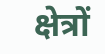क्षेत्रों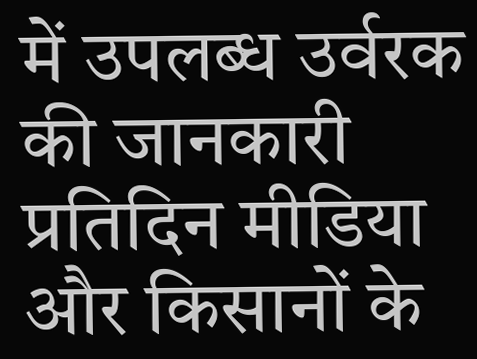में उपलब्ध उर्वरक की जानकारी प्रतिदिन मीडिया और किसानों के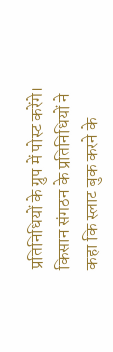प्रतिनिधियों के ग्रुप में पोस्ट करेंगे। किसान संगठन के प्रतिनिधियों ने कहा कि स्लाट बुक करने के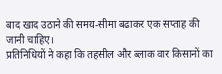बाद खाद उठाने की समय-सीमा बढाकर एक सप्ताह की जानी चाहिए।
प्रतिनिधियों ने कहा कि तहसील और ब्लाक वार किसानों का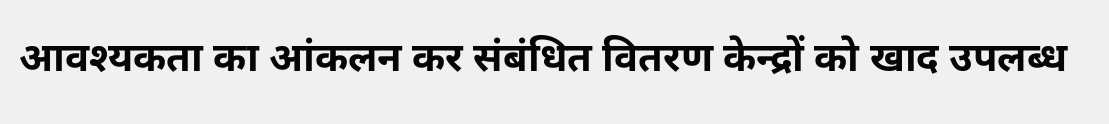आवश्यकता का आंकलन कर संबंधित वितरण केन्द्रों को खाद उपलब्ध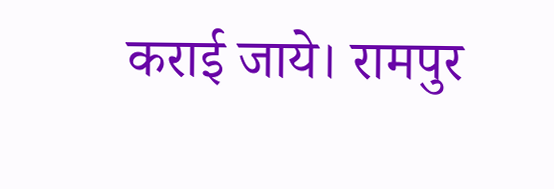कराई जाये। रामपुर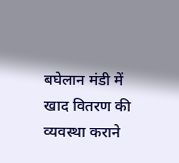बघेलान मंडी में खाद वितरण की व्यवस्था कराने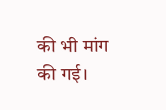की भी मांग की गई।